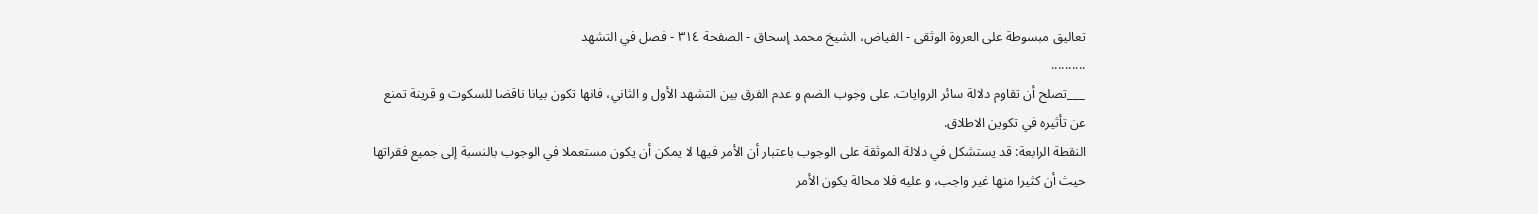تعاليق مبسوطة على العروة الوثقى - الفياض، الشيخ محمد إسحاق - الصفحة ٣١٤ - فصل في التشهد
..........
___تصلح أن تقاوم دلالة سائر الروايات. على وجوب الضم و عدم الفرق بين التشهد الأول و الثاني، فانها تكون بيانا ناقضا للسكوت و قرينة تمنع عن تأثيره في تكوين الاطلاق.
النقطة الرابعة: قد يستشكل في دلالة الموثقة على الوجوب باعتبار أن الأمر فيها لا يمكن أن يكون مستعملا في الوجوب بالنسبة إلى جميع فقراتها حيث أن كثيرا منها غير واجب، و عليه فلا محالة يكون الأمر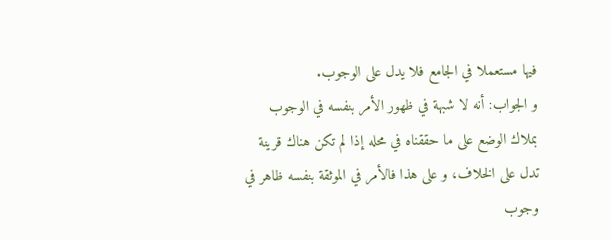فيها مستعملا في الجامع فلا يدل على الوجوب.
و الجواب: أنه لا شبهة في ظهور الأمر بنفسه في الوجوب بملاك الوضع على ما حققناه في محله إذا لم تكن هناك قرينة تدل على الخلاف، و على هذا فالأمر في الموثقة بنفسه ظاهر في وجوب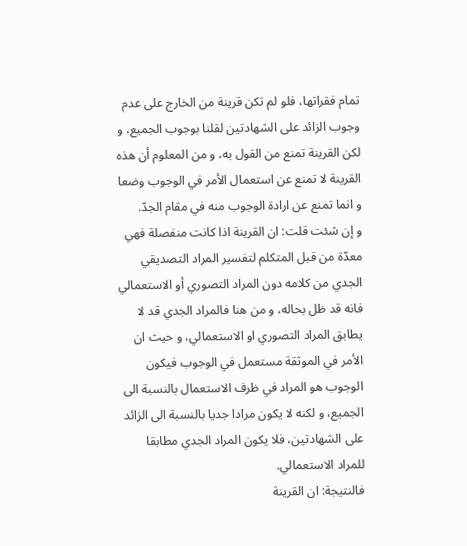تمام فقراتها، فلو لم تكن قرينة من الخارج على عدم وجوب الزائد على الشهادتين لقلنا بوجوب الجميع، و لكن القرينة تمنع من القول به، و من المعلوم أن هذه القرينة لا تمنع عن استعمال الأمر في الوجوب وضعا و انما تمنع عن ارادة الوجوب منه في مقام الجدّ.
و إن شئت قلت: ان القرينة اذا كانت منفصلة فهي معدّة من قبل المتكلم لتفسير المراد التصديقي الجدي من كلامه دون المراد التصوري أو الاستعمالي فانه قد ظل بحاله، و من هنا فالمراد الجدي قد لا يطابق المراد التصوري او الاستعمالي، و حيث ان الأمر في الموثقة مستعمل في الوجوب فيكون الوجوب هو المراد في ظرف الاستعمال بالنسبة الى الجميع، و لكنه لا يكون مرادا جديا بالنسبة الى الزائد على الشهادتين، فلا يكون المراد الجدي مطابقا للمراد الاستعمالي.
فالنتيجة: ان القرينة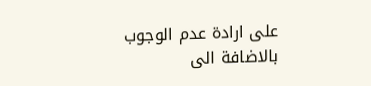على ارادة عدم الوجوب بالاضافة الى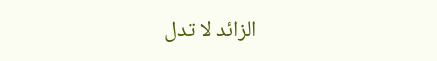الزائد لا تدل